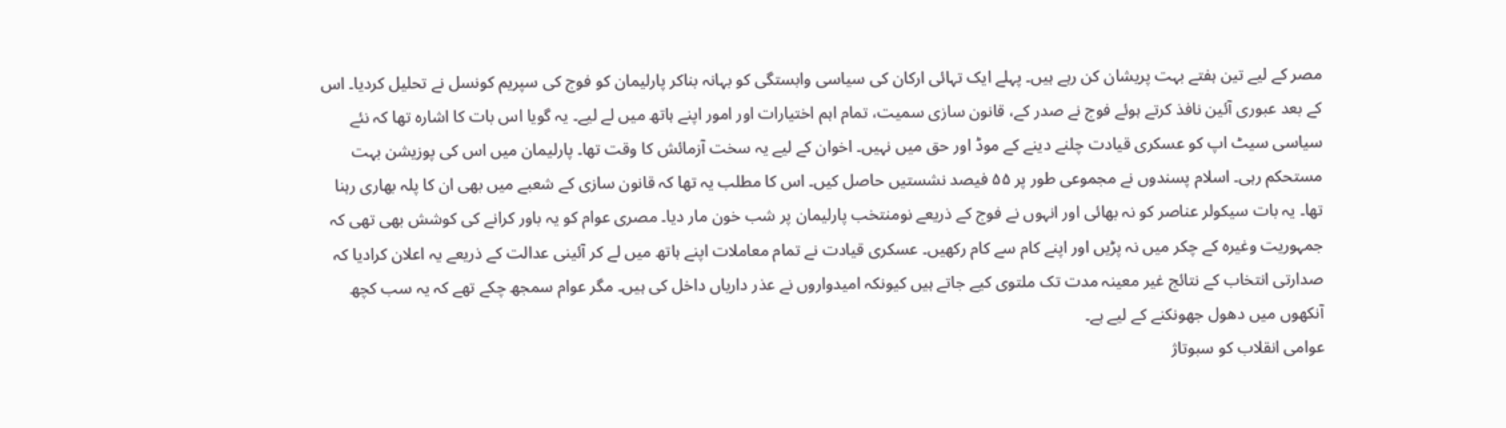مصر کے لیے تین ہفتے بہت پریشان کن رہے ہیں۔ پہلے ایک تہائی ارکان کی سیاسی وابستگی کو بہانہ بناکر پارلیمان کو فوج کی سپریم کونسل نے تحلیل کردیا۔ اس کے بعد عبوری آئین نافذ کرتے ہوئے فوج نے صدر کے، قانون سازی سمیت، تمام اہم اختیارات اور امور اپنے ہاتھ میں لے لیے۔ یہ گویا اس بات کا اشارہ تھا کہ نئے سیاسی سیٹ اپ کو عسکری قیادت چلنے دینے کے موڈ اور حق میں نہیں۔ اخوان کے لیے یہ سخت آزمائش کا وقت تھا۔ پارلیمان میں اس کی پوزیشن بہت مستحکم رہی۔ اسلام پسندوں نے مجموعی طور پر ۵۵ فیصد نشستیں حاصل کیں۔ اس کا مطلب یہ تھا کہ قانون سازی کے شعبے میں بھی ان کا پلہ بھاری رہنا تھا۔ یہ بات سیکولر عناصر کو نہ بھائی اور انہوں نے فوج کے ذریعے نومنتخب پارلیمان پر شب خون مار دیا۔ مصری عوام کو یہ باور کرانے کی کوشش بھی تھی کہ جمہوریت وغیرہ کے چکر میں نہ پڑیں اور اپنے کام سے کام رکھیں۔ عسکری قیادت نے تمام معاملات اپنے ہاتھ میں لے کر آئینی عدالت کے ذریعے یہ اعلان کرادیا کہ صدارتی انتخاب کے نتائج غیر معینہ مدت تک ملتوی کیے جاتے ہیں کیونکہ امیدواروں نے عذر داریاں داخل کی ہیں۔ مگر عوام سمجھ چکے تھے کہ یہ سب کچھ آنکھوں میں دھول جھونکنے کے لیے ہے۔
عوامی انقلاب کو سبوتاژ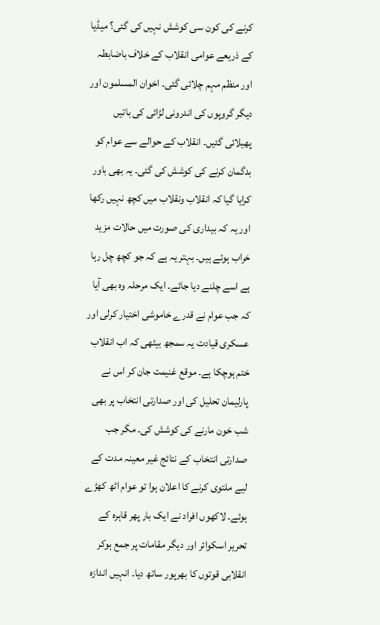کرنے کی کون سی کوشش نہیں کی گئی؟ میڈیا کے ذریعے عوامی انقلاب کے خلاف باضابطہ اور منظم مہم چلائی گئی۔ اخوان المسلمون اور دیگر گروپوں کی اندرونی لڑائی کی باتیں پھیلائی گئیں۔ انقلاب کے حوالے سے عوام کو بدگمان کرنے کی کوشش کی گئی۔ یہ بھی باور کرایا گیا کہ انقلاب ونقلاب میں کچھ نہیں رکھا اور یہ کہ بیداری کی صورت میں حالات مزید خراب ہوئے ہیں۔ بہتر یہ ہے کہ جو کچھ چل رہا ہے اسے چلنے دیا جائے۔ ایک مرحلہ وہ بھی آیا کہ جب عوام نے قدرے خاموشی اختیار کرلی اور عسکری قیادت یہ سمجھ بیٹھی کہ اب انقلاب ختم ہوچکا ہے۔ موقع غنیمت جان کر اس نے پارلیمان تحلیل کی اور صدارتی انتخاب پر بھی شب خون مارنے کی کوشش کی۔ مگر جب صدارتی انتخاب کے نتائج غیر معینہ مدت کے لیے ملتوی کرنے کا اعلان ہوا تو عوام اٹھ کھڑے ہوئے۔ لاکھوں افراد نے ایک بار پھر قاہرہ کے تحریر اسکوائر اور دیگر مقامات پر جمع ہوکر انقلابی قوتوں کا بھرپور ساتھ دیا۔ انہیں اندازہ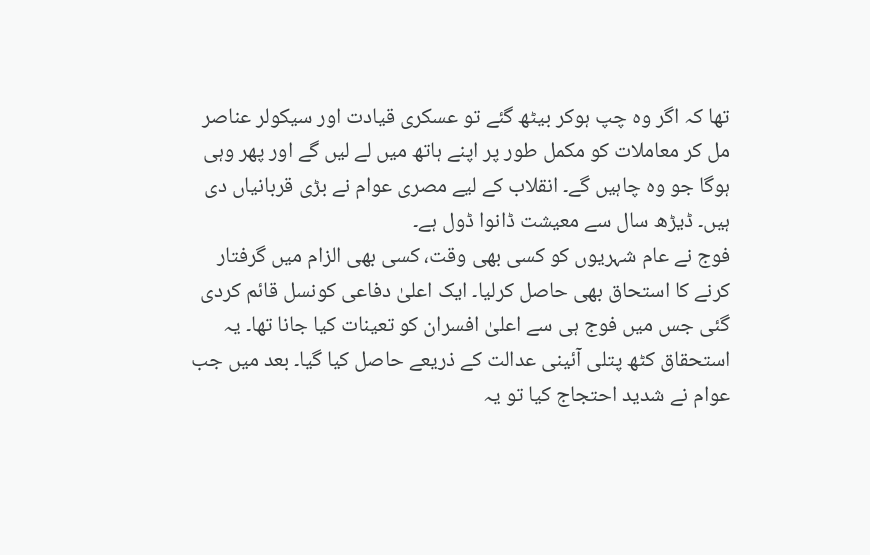تھا کہ اگر وہ چپ ہوکر بیٹھ گئے تو عسکری قیادت اور سیکولر عناصر مل کر معاملات کو مکمل طور پر اپنے ہاتھ میں لے لیں گے اور پھر وہی ہوگا جو وہ چاہیں گے۔ انقلاب کے لیے مصری عوام نے بڑی قربانیاں دی ہیں۔ ڈیڑھ سال سے معیشت ڈانوا ڈول ہے۔
فوج نے عام شہریوں کو کسی بھی وقت، کسی بھی الزام میں گرفتار کرنے کا استحاق بھی حاصل کرلیا۔ ایک اعلیٰ دفاعی کونسل قائم کردی گئی جس میں فوج ہی سے اعلیٰ افسران کو تعینات کیا جانا تھا۔ یہ استحقاق کٹھ پتلی آئینی عدالت کے ذریعے حاصل کیا گیا۔ بعد میں جب عوام نے شدید احتجاج کیا تو یہ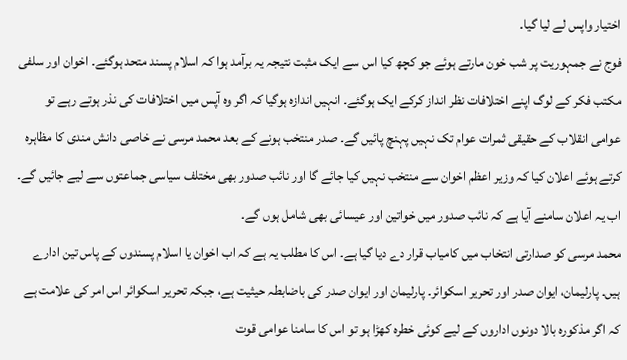اختیار واپس لے لیا گیا۔
فوج نے جمہوریت پر شب خون مارتے ہوئے جو کچھ کیا اس سے ایک مثبت نتیجہ یہ برآمد ہوا کہ اسلام پسند متحد ہوگئے۔ اخوان اور سلفی مکتب فکر کے لوگ اپنے اختلافات نظر انداز کرکے ایک ہوگئے۔ انہیں اندازہ ہوگیا کہ اگر وہ آپس میں اختلافات کی نذر ہوتے رہے تو عوامی انقلاب کے حقیقی ثمرات عوام تک نہیں پہنچ پائیں گے۔ صدر منتخب ہونے کے بعد محمد مرسی نے خاصی دانش مندی کا مظاہرہ کرتے ہوئے اعلان کیا کہ وزیر اعظم اخوان سے منتخب نہیں کیا جائے گا اور نائب صدور بھی مختلف سیاسی جماعتوں سے لیے جائیں گے۔ اب یہ اعلان سامنے آیا ہے کہ نائب صدور میں خواتین اور عیسائی بھی شامل ہوں گے۔
محمد مرسی کو صدارتی انتخاب میں کامیاب قرار دے دیا گیا ہے۔ اس کا مطلب یہ ہے کہ اب اخوان یا اسلام پسندوں کے پاس تین ادارے ہیں۔ پارلیمان، ایوان صدر اور تحریر اسکوائر۔ پارلیمان اور ایوان صدر کی باضابطہ حیثیت ہے، جبکہ تحریر اسکوائر اس امر کی علامت ہے کہ اگر مذکورہ بالا دونوں اداروں کے لیے کوئی خطرہ کھڑا ہو تو اس کا سامنا عوامی قوت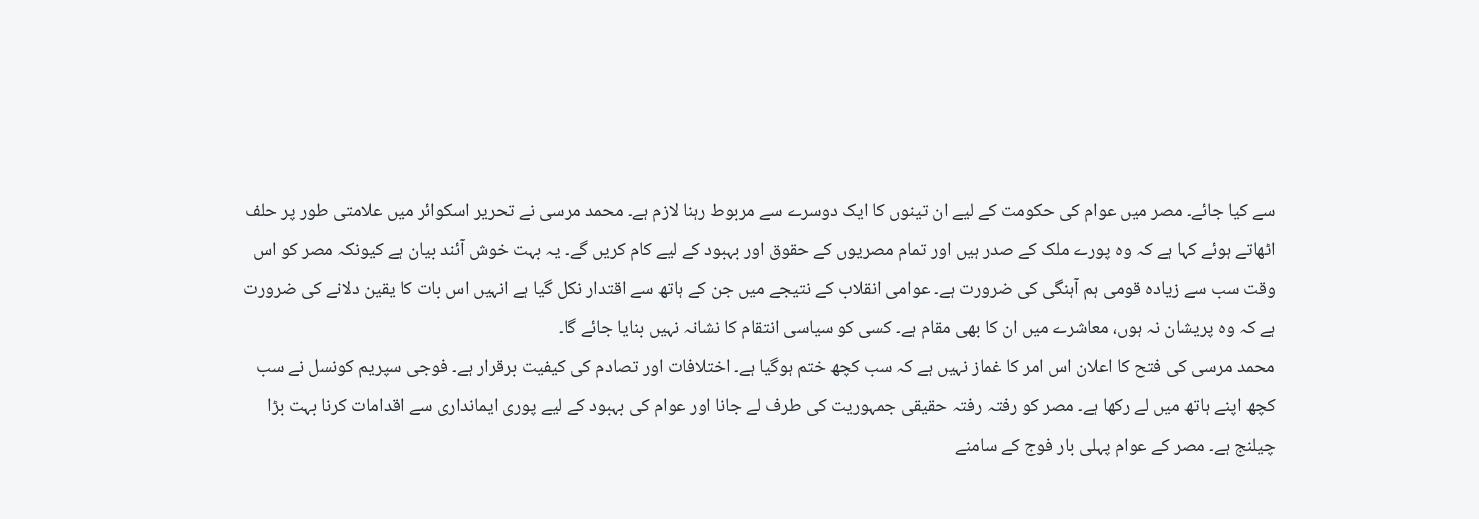سے کیا جائے۔ مصر میں عوام کی حکومت کے لیے ان تینوں کا ایک دوسرے سے مربوط رہنا لازم ہے۔ محمد مرسی نے تحریر اسکوائر میں علامتی طور پر حلف اٹھاتے ہوئے کہا ہے کہ وہ پورے ملک کے صدر ہیں اور تمام مصریوں کے حقوق اور بہبود کے لیے کام کریں گے۔ یہ بہت خوش آئند بیان ہے کیونکہ مصر کو اس وقت سب سے زیادہ قومی ہم آہنگی کی ضرورت ہے۔ عوامی انقلاب کے نتیجے میں جن کے ہاتھ سے اقتدار نکل گیا ہے انہیں اس بات کا یقین دلانے کی ضرورت ہے کہ وہ پریشان نہ ہوں، معاشرے میں ان کا بھی مقام ہے۔ کسی کو سیاسی انتقام کا نشانہ نہیں بنایا جائے گا۔
محمد مرسی کی فتح کا اعلان اس امر کا غماز نہیں ہے کہ سب کچھ ختم ہوگیا ہے۔ اختلافات اور تصادم کی کیفیت برقرار ہے۔ فوجی سپریم کونسل نے سب کچھ اپنے ہاتھ میں لے رکھا ہے۔ مصر کو رفتہ رفتہ حقیقی جمہوریت کی طرف لے جانا اور عوام کی بہبود کے لیے پوری ایمانداری سے اقدامات کرنا بہت بڑا چیلنج ہے۔ مصر کے عوام پہلی بار فوج کے سامنے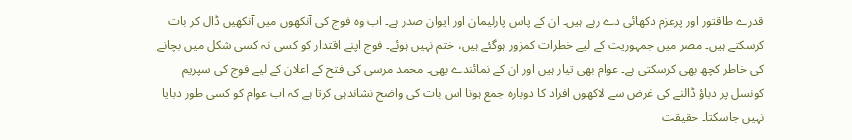قدرے طاقتور اور پرعزم دکھائی دے رہے ہیں۔ ان کے پاس پارلیمان اور ایوان صدر ہے۔ اب وہ فوج کی آنکھوں میں آنکھیں ڈال کر بات کرسکتے ہیں۔ مصر میں جمہوریت کے لیے خطرات کمزور ہوگئے ہیں، ختم نہیں ہوئے۔ فوج اپنے اقتدار کو کسی نہ کسی شکل میں بچانے کی خاطر کچھ بھی کرسکتی ہے۔ عوام بھی تیار ہیں اور ان کے نمائندے بھی۔ محمد مرسی کی فتح کے اعلان کے لیے فوج کی سپریم کونسل پر دباؤ ڈالنے کی غرض سے لاکھوں افراد کا دوبارہ جمع ہونا اس بات کی واضح نشاندہی کرتا ہے کہ اب عوام کو کسی طور دبایا نہیں جاسکتا۔ حقیقت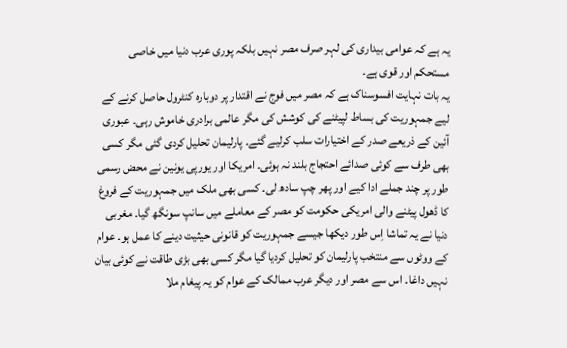یہ ہے کہ عوامی بیداری کی لہر صرف مصر نہیں بلکہ پوری عرب دنیا میں خاصی مستحکم اور قوی ہے۔
یہ بات نہایت افسوسناک ہے کہ مصر میں فوج نے اقتدار پر دوبارہ کنٹرول حاصل کرنے کے لیے جمہوریت کی بساط لپیٹنے کی کوشش کی مگر عالمی برادری خاموش رہی۔ عبوری آئین کے ذریعے صدر کے اختیارات سلب کرلیے گئے۔ پارلیمان تحلیل کردی گئی مگر کسی بھی طرف سے کوئی صدائے احتجاج بلند نہ ہوئی۔ امریکا اور یورپی یونین نے محض رسمی طور پر چند جملے ادا کیے اور پھر چپ سادھ لی۔ کسی بھی ملک میں جمہوریت کے فروغ کا ڈھول پیٹنے والی امریکی حکومت کو مصر کے معاملے میں سانپ سونگھ گیا۔ مغربی دنیا نے یہ تماشا اِس طور دیکھا جیسے جمہوریت کو قانونی حیثیت دینے کا عمل ہو۔ عوام کے ووٹوں سے منتخب پارلیمان کو تحلیل کردیا گیا مگر کسی بھی بڑی طاقت نے کوئی بیان نہیں داغا۔ اس سے مصر اور دیگر عرب ممالک کے عوام کو یہ پیغام ملا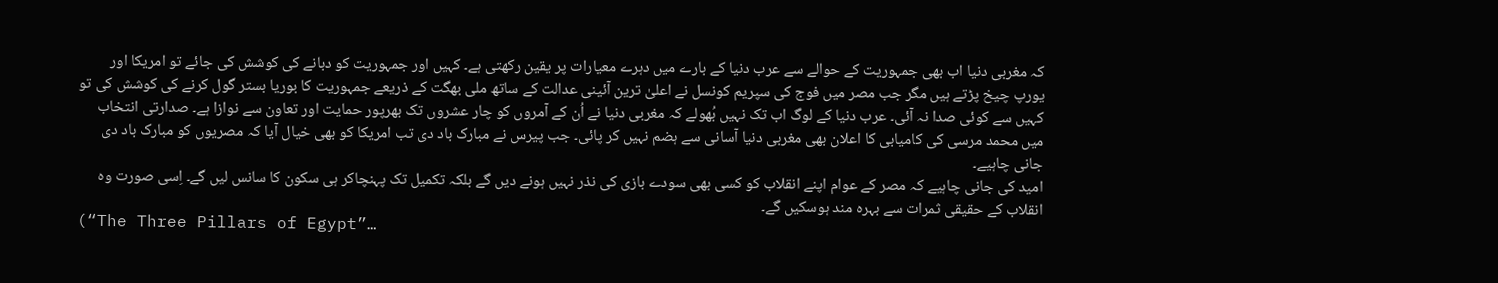کہ مغربی دنیا اب بھی جمہوریت کے حوالے سے عرب دنیا کے بارے میں دہرے معیارات پر یقین رکھتی ہے۔ کہیں اور جمہوریت کو دبانے کی کوشش کی جائے تو امریکا اور یورپ چیخ پڑتے ہیں مگر جب مصر میں فوج کی سپریم کونسل نے اعلیٰ ترین آئینی عدالت کے ساتھ ملی بھگت کے ذریعے جمہوریت کا بوریا بستر گول کرنے کی کوشش کی تو کہیں سے کوئی صدا نہ آئی۔ عرب دنیا کے لوگ اب تک نہیں بُھولے کہ مغربی دنیا نے اُن کے آمروں کو چار عشروں تک بھرپور حمایت اور تعاون سے نوازا ہے۔ صدارتی انتخاب میں محمد مرسی کی کامیابی کا اعلان بھی مغربی دنیا آسانی سے ہضم نہیں کر پائی۔ جب پیرس نے مبارک باد دی تب امریکا کو بھی خیال آیا کہ مصریوں کو مبارک باد دی جانی چاہیے۔
امید کی جانی چاہیے کہ مصر کے عوام اپنے انقلاب کو کسی بھی سودے بازی کی نذر نہیں ہونے دیں گے بلکہ تکمیل تک پہنچاکر ہی سکون کا سانس لیں گے۔ اِسی صورت وہ انقلاب کے حقیقی ثمرات سے بہرہ مند ہوسکیں گے۔
(“The Three Pillars of Egypt”…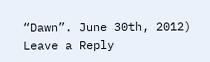“Dawn”. June 30th, 2012)
Leave a Reply